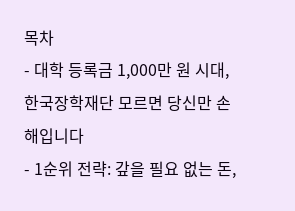목차
- 대학 등록금 1,000만 원 시대, 한국장학재단 모르면 당신만 손해입니다
- 1순위 전략: 갚을 필요 없는 돈,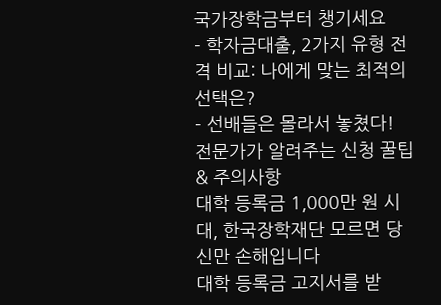국가장학금부터 챙기세요
- 학자금대출, 2가지 유형 전격 비교: 나에게 맞는 최적의 선택은?
- 선배들은 몰라서 놓쳤다! 전문가가 알려주는 신청 꿀팁 & 주의사항
대학 등록금 1,000만 원 시대, 한국장학재단 모르면 당신만 손해입니다
대학 등록금 고지서를 받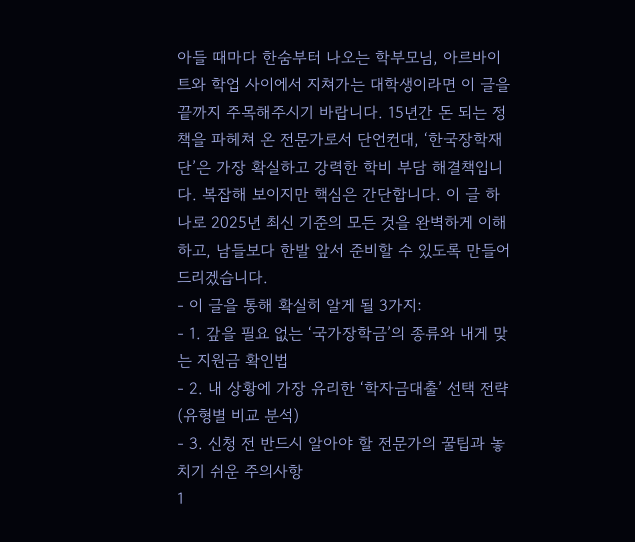아들 때마다 한숨부터 나오는 학부모님, 아르바이트와 학업 사이에서 지쳐가는 대학생이라면 이 글을 끝까지 주목해주시기 바랍니다. 15년간 돈 되는 정책을 파헤쳐 온 전문가로서 단언컨대, ‘한국장학재단’은 가장 확실하고 강력한 학비 부담 해결책입니다. 복잡해 보이지만 핵심은 간단합니다. 이 글 하나로 2025년 최신 기준의 모든 것을 완벽하게 이해하고, 남들보다 한발 앞서 준비할 수 있도록 만들어 드리겠습니다.
- 이 글을 통해 확실히 알게 될 3가지:
- 1. 갚을 필요 없는 ‘국가장학금’의 종류와 내게 맞는 지원금 확인법
- 2. 내 상황에 가장 유리한 ‘학자금대출’ 선택 전략 (유형별 비교 분석)
- 3. 신청 전 반드시 알아야 할 전문가의 꿀팁과 놓치기 쉬운 주의사항
1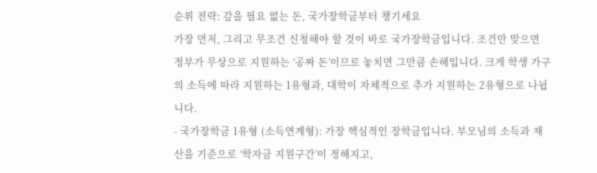순위 전략: 갚을 필요 없는 돈, 국가장학금부터 챙기세요
가장 먼저, 그리고 무조건 신청해야 할 것이 바로 국가장학금입니다. 조건만 맞으면 정부가 무상으로 지원하는 ‘공짜 돈’이므로 놓치면 그만큼 손해입니다. 크게 학생 가구의 소득에 따라 지원하는 1유형과, 대학이 자체적으로 추가 지원하는 2유형으로 나뉩니다.
- 국가장학금 1유형 (소득연계형): 가장 핵심적인 장학금입니다. 부모님의 소득과 재산을 기준으로 ‘학자금 지원구간’이 정해지고,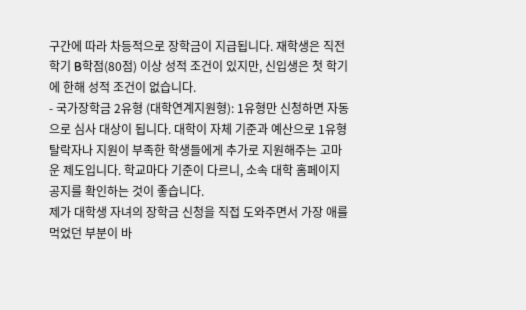구간에 따라 차등적으로 장학금이 지급됩니다. 재학생은 직전 학기 B학점(80점) 이상 성적 조건이 있지만, 신입생은 첫 학기에 한해 성적 조건이 없습니다.
- 국가장학금 2유형 (대학연계지원형): 1유형만 신청하면 자동으로 심사 대상이 됩니다. 대학이 자체 기준과 예산으로 1유형 탈락자나 지원이 부족한 학생들에게 추가로 지원해주는 고마운 제도입니다. 학교마다 기준이 다르니, 소속 대학 홈페이지 공지를 확인하는 것이 좋습니다.
제가 대학생 자녀의 장학금 신청을 직접 도와주면서 가장 애를 먹었던 부분이 바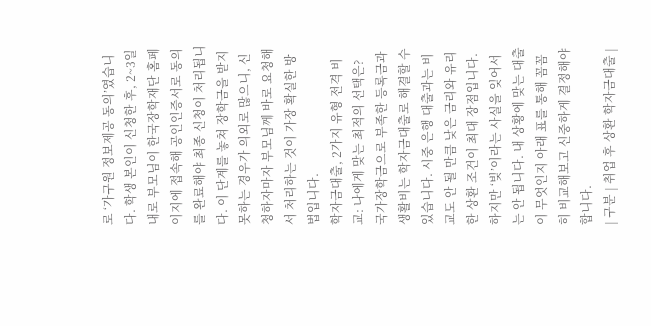로 ‘가구원 정보제공 동의’였습니다. 학생 본인이 신청한 후, 2~3일 내로 부모님이 한국장학재단 홈페이지에 접속해 공인인증서로 동의를 완료해야 최종 신청이 처리됩니다. 이 단계를 놓쳐 장학금을 받지 못하는 경우가 의외로 많으니, 신청하자마자 부모님께 바로 요청해서 처리하는 것이 가장 확실한 방법입니다.
학자금대출, 2가지 유형 전격 비교: 나에게 맞는 최적의 선택은?
국가장학금으로 부족한 등록금과 생활비는 학자금대출로 해결할 수 있습니다. 시중 은행 대출과는 비교도 안 될 만큼 낮은 금리와 유리한 상환 조건이 최대 장점입니다. 하지만 ‘빚’이라는 사실을 잊어서는 안 됩니다. 내 상황에 맞는 대출이 무엇인지 아래 표를 통해 꼼꼼히 비교해보고 신중하게 결정해야 합니다.
| 구분 | 취업 후 상환 학자금대출 |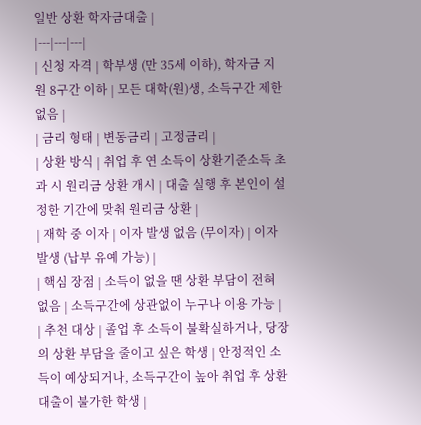일반 상환 학자금대출 |
|---|---|---|
| 신청 자격 | 학부생 (만 35세 이하), 학자금 지원 8구간 이하 | 모든 대학(원)생, 소득구간 제한 없음 |
| 금리 형태 | 변동금리 | 고정금리 |
| 상환 방식 | 취업 후 연 소득이 상환기준소득 초과 시 원리금 상환 개시 | 대출 실행 후 본인이 설정한 기간에 맞춰 원리금 상환 |
| 재학 중 이자 | 이자 발생 없음 (무이자) | 이자 발생 (납부 유예 가능) |
| 핵심 장점 | 소득이 없을 땐 상환 부담이 전혀 없음 | 소득구간에 상관없이 누구나 이용 가능 |
| 추천 대상 | 졸업 후 소득이 불확실하거나, 당장의 상환 부담을 줄이고 싶은 학생 | 안정적인 소득이 예상되거나, 소득구간이 높아 취업 후 상환 대출이 불가한 학생 |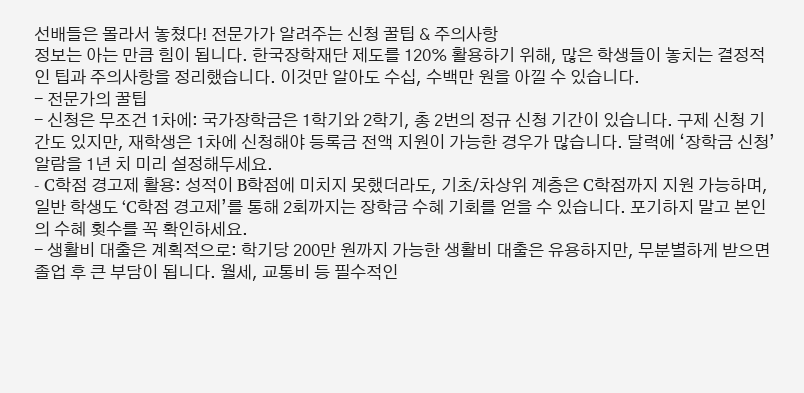선배들은 몰라서 놓쳤다! 전문가가 알려주는 신청 꿀팁 & 주의사항
정보는 아는 만큼 힘이 됩니다. 한국장학재단 제도를 120% 활용하기 위해, 많은 학생들이 놓치는 결정적인 팁과 주의사항을 정리했습니다. 이것만 알아도 수십, 수백만 원을 아낄 수 있습니다.
- 전문가의 꿀팁
- 신청은 무조건 1차에: 국가장학금은 1학기와 2학기, 총 2번의 정규 신청 기간이 있습니다. 구제 신청 기간도 있지만, 재학생은 1차에 신청해야 등록금 전액 지원이 가능한 경우가 많습니다. 달력에 ‘장학금 신청’ 알람을 1년 치 미리 설정해두세요.
- C학점 경고제 활용: 성적이 B학점에 미치지 못했더라도, 기초/차상위 계층은 C학점까지 지원 가능하며, 일반 학생도 ‘C학점 경고제’를 통해 2회까지는 장학금 수혜 기회를 얻을 수 있습니다. 포기하지 말고 본인의 수혜 횟수를 꼭 확인하세요.
- 생활비 대출은 계획적으로: 학기당 200만 원까지 가능한 생활비 대출은 유용하지만, 무분별하게 받으면 졸업 후 큰 부담이 됩니다. 월세, 교통비 등 필수적인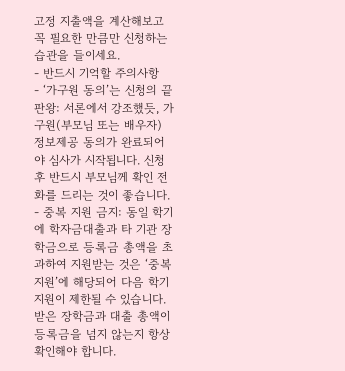고정 지출액을 계산해보고 꼭 필요한 만큼만 신청하는 습관을 들이세요.
- 반드시 기억할 주의사항
- ‘가구원 동의’는 신청의 끝판왕: 서론에서 강조했듯, 가구원(부모님 또는 배우자) 정보제공 동의가 완료되어야 심사가 시작됩니다. 신청 후 반드시 부모님께 확인 전화를 드리는 것이 좋습니다.
- 중복 지원 금지: 동일 학기에 학자금대출과 타 기관 장학금으로 등록금 총액을 초과하여 지원받는 것은 ‘중복 지원’에 해당되어 다음 학기 지원이 제한될 수 있습니다. 받은 장학금과 대출 총액이 등록금을 넘지 않는지 항상 확인해야 합니다.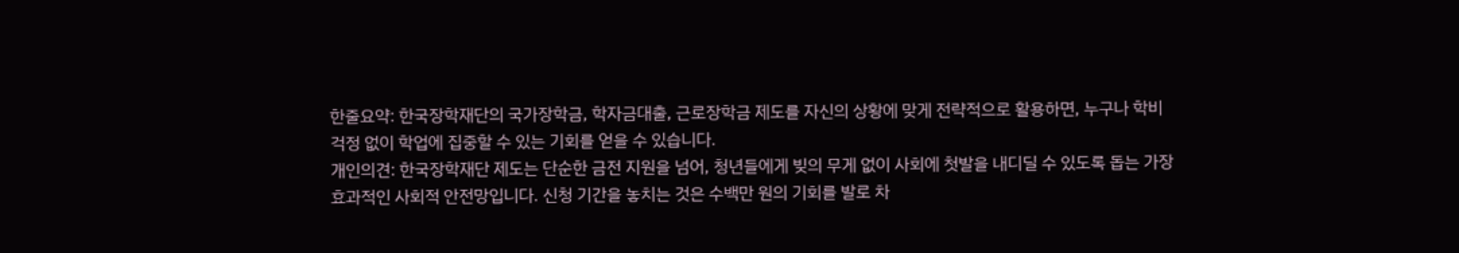한줄요약: 한국장학재단의 국가장학금, 학자금대출, 근로장학금 제도를 자신의 상황에 맞게 전략적으로 활용하면, 누구나 학비 걱정 없이 학업에 집중할 수 있는 기회를 얻을 수 있습니다.
개인의견: 한국장학재단 제도는 단순한 금전 지원을 넘어, 청년들에게 빚의 무게 없이 사회에 첫발을 내디딜 수 있도록 돕는 가장 효과적인 사회적 안전망입니다. 신청 기간을 놓치는 것은 수백만 원의 기회를 발로 차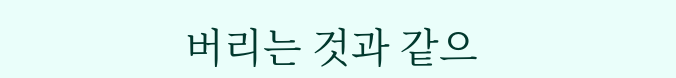버리는 것과 같으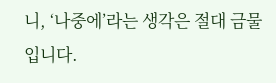니, ‘나중에’라는 생각은 절대 금물입니다.